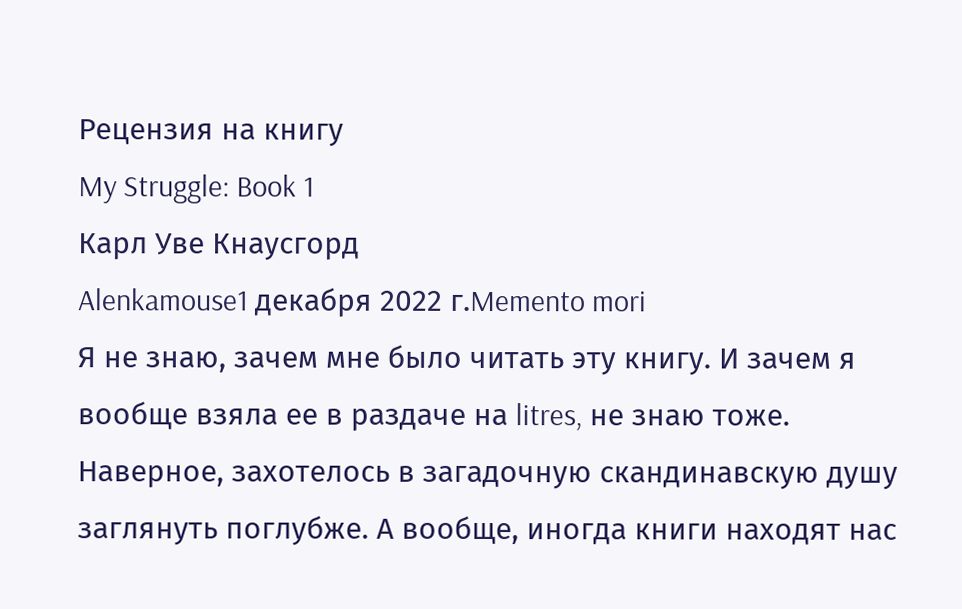Рецензия на книгу
My Struggle: Book 1
Карл Уве Кнаусгорд
Alenkamouse1 декабря 2022 г.Memento mori
Я не знаю, зачем мне было читать эту книгу. И зачем я вообще взяла ее в раздаче на litres, не знаю тоже. Наверное, захотелось в загадочную скандинавскую душу заглянуть поглубже. А вообще, иногда книги находят нас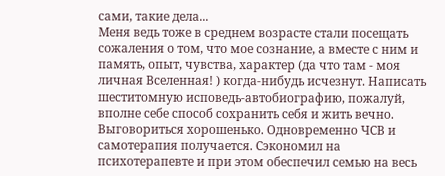сами, такие дела...
Меня ведь тоже в среднем возрасте стали посещать сожаления о том, что мое сознание, а вместе с ним и память, опыт, чувства, характер (да что там - моя личная Вселенная! ) когда-нибудь исчезнут. Написать шеститомную исповедь-автобиографию, пожалуй, вполне себе способ сохранить себя и жить вечно. Выговориться хорошенько. Одновременно ЧСВ и самотерапия получается. Сэкономил на психотерапевте и при этом обеспечил семью на весь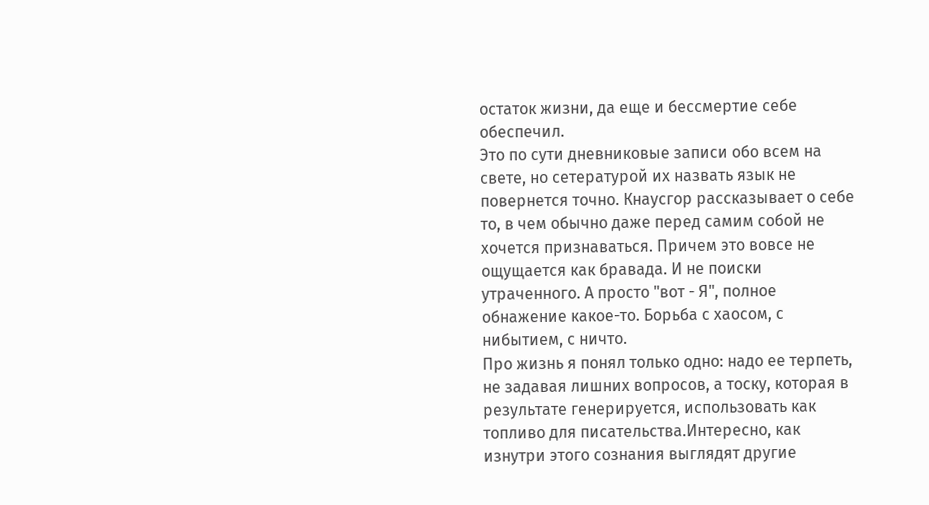остаток жизни, да еще и бессмертие себе обеспечил.
Это по сути дневниковые записи обо всем на свете, но сетературой их назвать язык не повернется точно. Кнаусгор рассказывает о себе то, в чем обычно даже перед самим собой не хочется признаваться. Причем это вовсе не ощущается как бравада. И не поиски утраченного. А просто "вот - Я", полное обнажение какое-то. Борьба с хаосом, с нибытием, с ничто.
Про жизнь я понял только одно: надо ее терпеть, не задавая лишних вопросов, а тоску, которая в результате генерируется, использовать как топливо для писательства.Интересно, как изнутри этого сознания выглядят другие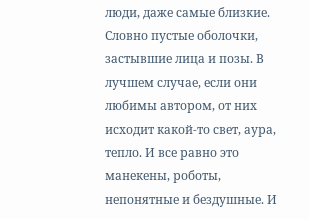люди, даже самые близкие. Словно пустые оболочки, застывшие лица и позы. В лучшем случае, если они любимы автором, от них исходит какой-то свет, аура, тепло. И все равно это манекены, роботы, непонятные и бездушные. И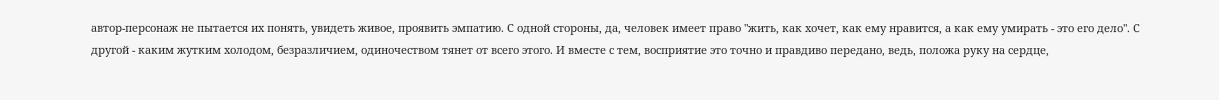автор-персонаж не пытается их понять, увидеть живое, проявить эмпатию. С одной стороны, да, человек имеет право "жить, как хочет, как ему нравится, а как ему умирать - это его дело". С другой - каким жутким холодом, безразличием, одиночеством тянет от всего этого. И вместе с тем, восприятие это точно и правдиво передано, ведь, положа руку на сердце,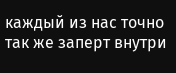каждый из нас точно так же заперт внутри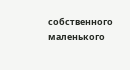собственного маленького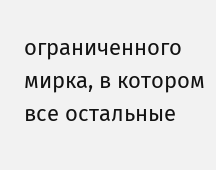ограниченного мирка, в котором все остальные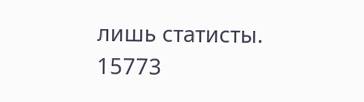лишь статисты.
15773